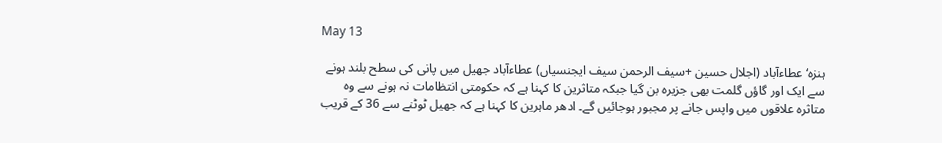May 13

ہنزہ‘ عطاءآباد (اجلال حسین +سیف الرحمن سیف ایجنسیاں) عطاءآباد جھیل میں پانی کی سطح بلند ہونے سے ایک اور گاؤں گلمت بھی جزیرہ بن گیا جبکہ متاثرین کا کہنا ہے کہ حکومتی انتظامات نہ ہونے سے وہ متاثرہ علاقوں میں واپس جانے پر مجبور ہوجائیں گے۔ ادھر ماہرین کا کہنا ہے کہ جھیل ٹوٹنے سے 36 کے قریب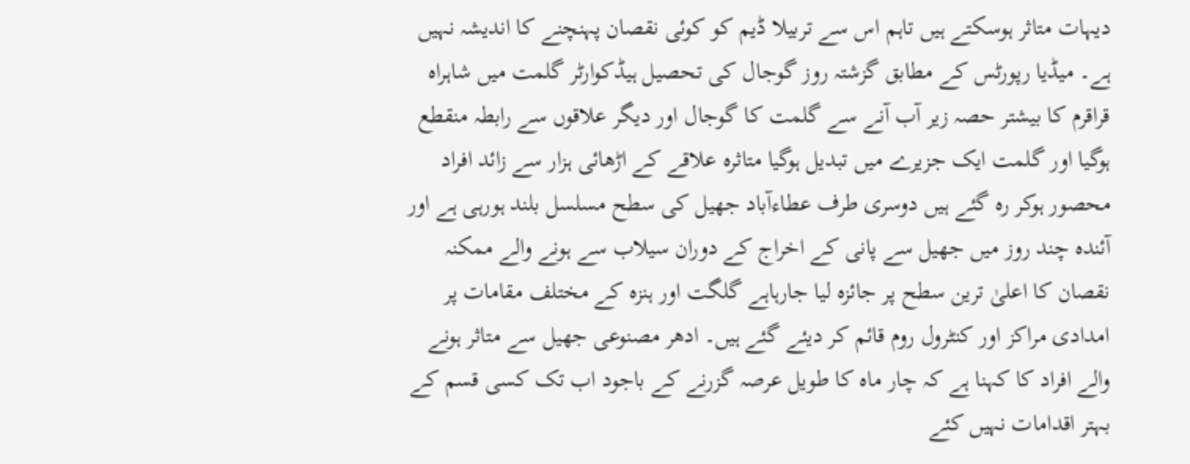دیہات متاثر ہوسکتے ہیں تاہم اس سے تربیلا ڈیم کو کوئی نقصان پہنچنے کا اندیشہ نہیں ہے۔ میڈیا رپورٹس کے مطابق گزشتہ روز گوجال کی تحصیل ہیڈکوارٹر گلمت میں شاہراہ قراقرم کا بیشتر حصہ زیر آب آنے سے گلمت کا گوجال اور دیگر علاقوں سے رابطہ منقطع ہوگیا اور گلمت ایک جزیرے میں تبدیل ہوگیا متاثرہ علاقے کے اڑھائی ہزار سے زائد افراد محصور ہوکر رہ گئے ہیں دوسری طرف عطاءآباد جھیل کی سطح مسلسل بلند ہورہی ہے اور آئندہ چند روز میں جھیل سے پانی کے اخراج کے دوران سیلاب سے ہونے والے ممکنہ نقصان کا اعلیٰ ترین سطح پر جائزہ لیا جارہاہے گلگت اور ہنزہ کے مختلف مقامات پر امدادی مراکز اور کنٹرول روم قائم کر دیئے گئے ہیں۔ ادھر مصنوعی جھیل سے متاثر ہونے والے افراد کا کہنا ہے کہ چار ماہ کا طویل عرصہ گزرنے کے باجود اب تک کسی قسم کے بہتر اقدامات نہیں کئے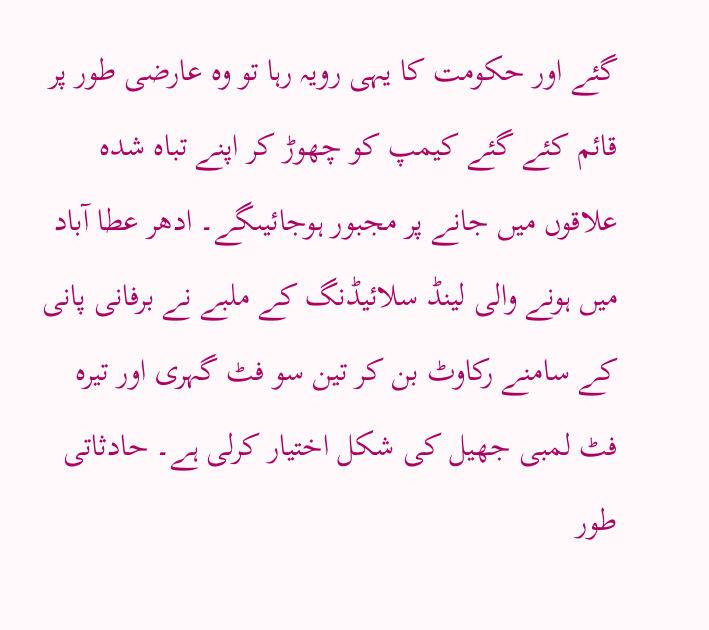گئے اور حکومت کا یہی رویہ رہا تو وہ عارضی طور پر قائم کئے گئے کیمپ کو چھوڑ کر اپنے تباہ شدہ علاقوں میں جانے پر مجبور ہوجائیںگے۔ ادھر عطا آباد میں ہونے والی لینڈ سلائیڈنگ کے ملبے نے برفانی پانی کے سامنے رکاوٹ بن کر تین سو فٹ گہری اور تیرہ فٹ لمبی جھیل کی شکل اختیار کرلی ہے۔ حادثاتی طور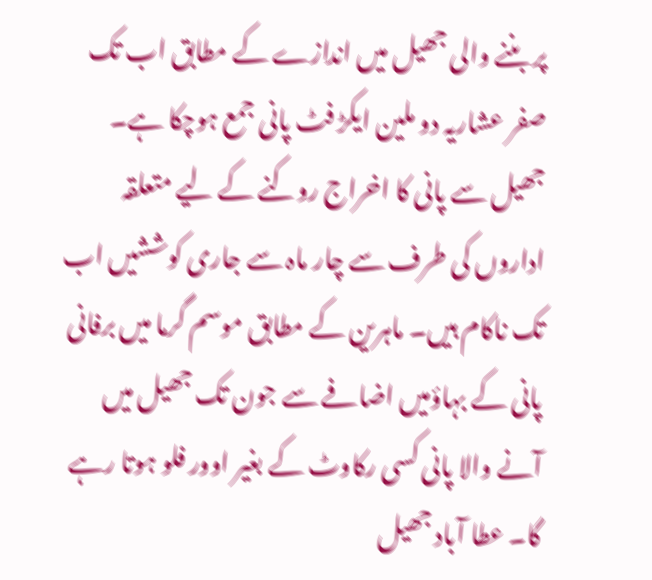پر بننے والی جھیل میں اندازے کے مطابق اب تک صفر عشاریہ دو ملین ایکڑ فٹ پانی جمع ہوچکا ہے۔ جھیل سے پانی کا اخراج روکنے کے لیے متعلقہ اداروں کی طرف سے چار ماہ سے جاری کوششیں اب تک ناکام ہیں۔ ماہرین کے مطابق موسم گرما میں برفانی پانی کے بہاؤمیں اضافے سے جون تک جھیل میں آنے والا پانی کسی رکاوٹ کے بغیر اوور فلو ہوتا رہے گا۔ عطا آباد جھیل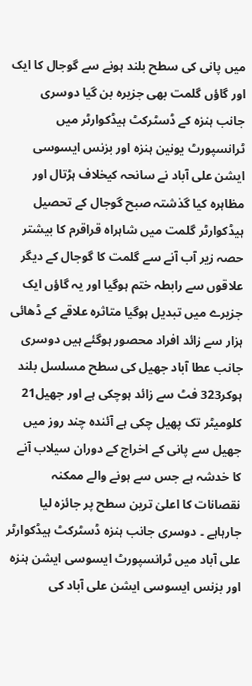میں پانی کی سطح بلند ہونے سے گوجال کا ایک اور گاؤں گلمت بھی جزیرہ بن گیا دوسری جانب ہنزہ کے ڈسٹرکٹ ہیڈکوارٹر میں ٹرانسپورٹ یونین ہنزہ اور بزنس ایسوسی ایشن علی آباد نے سانحہ کیخلاف ہڑتال اور مظاہرہ کیا گذشتہ صبح گوجال کے تحصیل ہیڈکوارٹر گلمت میں شاہراہ قراقرم کا بیشتر حصہ زیر آب آنے سے گلمت کا گوجال کے دیگر علاقوں سے رابطہ ختم ہوگیا اور یہ گاؤں ایک جزیرے میں تبدیل ہوگیا متاثرہ علاقے کے ڈھائی ہزار سے زائد افراد محصور ہوگئے ہیں دوسری جانب عطا آباد جھیل کی سطح مسلسل بلند ہوکر323 فٹ سے زائد ہوچکی ہے اور جھیل21 کلومیٹر تک پھیل چکی ہے آئندہ چند روز میں جھیل سے پانی کے اخراج کے دوران سیلاب آنے کا خدشہ ہے جس سے ہونے والے ممکنہ نقصانات کا اعلیٰ ترین سطح پر جائزہ لیا جارہاہے ۔ دوسری جانب ہنزہ ڈسٹرکٹ ہیڈکوارٹر علی آباد میں ٹرانسپورٹ ایسوسی ایشن ہنزہ اور بزنس ایسوسی ایشن علی آباد کی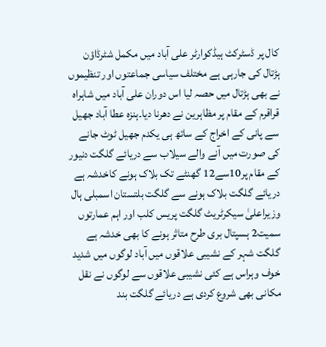کال پر ڈسٹرکٹ ہیڈکوارٹر علی آباد میں مکمل شٹرڈاؤن ہڑتال کی جارہی ہے مختلف سیاسی جماعتوں اور تنظیموں نے بھی ہڑتال میں حصہ لیا اس دوران علی آباد میں شاہراہ قراقرم کے مقام پر مظاہرین نے دھرنا دیا۔ہنزہ عطا آباد جھیل سے پانی کے اخراج کے ساتھ ہی یکدم جھیل ٹوٹ جانے کی صورت میں آنے والے سیلاب سے دریائے گلگت دنیور کے مقام پر10سے12 گھنٹے تک بلاک ہونے کاخدشہ ہے دریائے گلگت بلاک ہونے سے گلگت بلتستان اسمبلی ہال  وزیراعلیٰ سیکرٹریٹ گلگت پریس کلب اور اہم عمارتوں سمیت2 ہسپتال بری طرح متاثر ہونے کا بھی خدشہ ہے گلگت شہر کے نشیبی علاقوں میں آباد لوگوں میں شدید خوف وہراس ہے کئی نشیبی علاقوں سے لوگوں نے نقل مکانی بھی شروع کردی ہے دریائے گلگت بند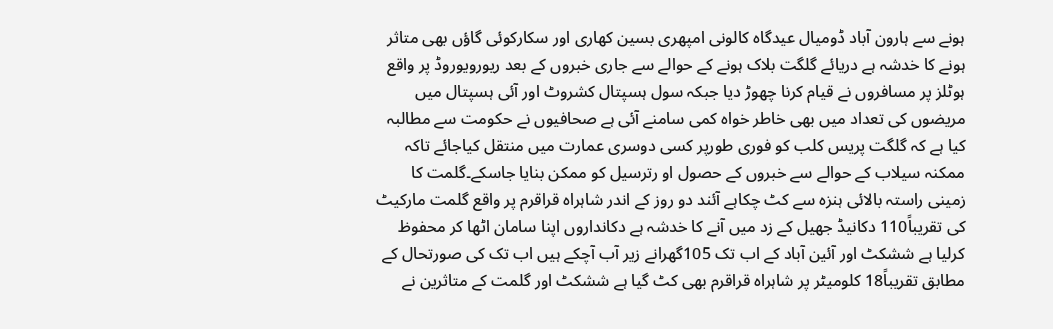ہونے سے ہارون آباد ڈومیال عیدگاہ کالونی امپھری بسین کھاری اور سکارکوئی گاؤں بھی متاثر ہونے کا خدشہ ہے دریائے گلگت بلاک ہونے کے حوالے سے جاری خبروں کے بعد ریورویوروڈ پر واقع ہوٹلز پر مسافروں نے قیام کرنا چھوڑ دیا جبکہ سول ہسپتال کشروٹ اور آئی ہسپتال میں مریضوں کی تعداد میں بھی خاطر خواہ کمی سامنے آئی ہے صحافیوں نے حکومت سے مطالبہ کیا ہے کہ گلگت پریس کلب کو فوری طورپر کسی دوسری عمارت میں منتقل کیاجائے تاکہ ممکنہ سیلاب کے حوالے سے خبروں کے حصول او رترسیل کو ممکن بنایا جاسکے۔گلمت کا زمینی راستہ بالائی ہنزہ سے کٹ چکاہے آئند دو روز کے اندر شاہراہ قراقرم پر واقع گلمت مارکیٹ کی تقریباً110 دکانیڈ جھیل کے زد میں آنے کا خدشہ ہے دکانداروں اپنا سامان اٹھا کر محفوظ کرلیا ہے ششکٹ اور آئین آباد کے اب تک 105گھرانے زیر آب آچکے ہیں اب تک کی صورتحال کے مطابق تقریباً18 کلومیٹر پر شاہراہ قراقرم بھی کٹ گیا ہے ششکٹ اور گلمت کے متاثرین نے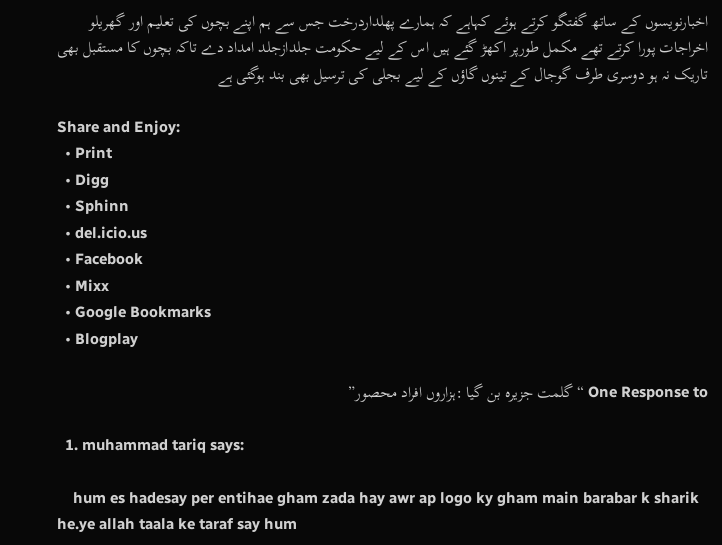اخبارنویسوں کے ساتھ گفتگو کرتے ہوئے کہاہے کہ ہمارے پھلداردرخت جس سے ہم اپنے بچوں کی تعلیم اور گھریلو اخراجات پورا کرتے تھے مکمل طورپر اکھڑ گئے ہیں اس کے لیے حکومت جلدازجلد امداد دے تاکہ بچوں کا مستقبل بھی تاریک نہ ہو دوسری طرف گوجال کے تینوں گاؤں کے لیے بجلی کی ترسیل بھی بند ہوگئی ہے

Share and Enjoy:
  • Print
  • Digg
  • Sphinn
  • del.icio.us
  • Facebook
  • Mixx
  • Google Bookmarks
  • Blogplay

One Response to “گلمت جزیرہ بن گیا :ہزاروں افراد محصور”

  1. muhammad tariq says:

    hum es hadesay per entihae gham zada hay awr ap logo ky gham main barabar k sharik he.ye allah taala ke taraf say hum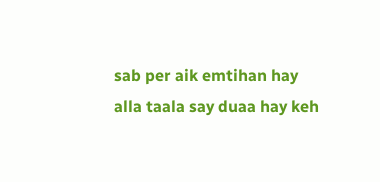sab per aik emtihan hay alla taala say duaa hay keh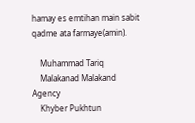hamay es emtihan main sabit qadme ata farmaye(amin).

    Muhammad Tariq
    Malakanad Malakand Agency
    Khyber Pukhtun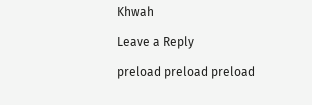Khwah

Leave a Reply

preload preload preload